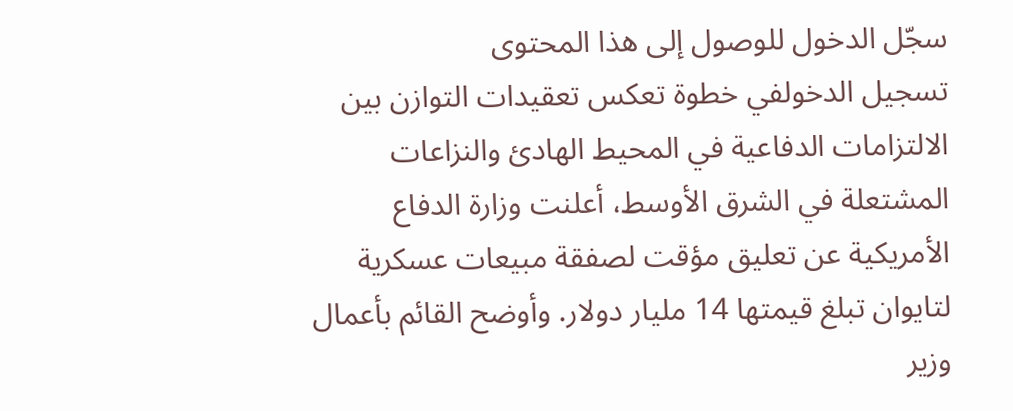سجّل الدخول للوصول إلى هذا المحتوى
تسجيل الدخولفي خطوة تعكس تعقيدات التوازن بين الالتزامات الدفاعية في المحيط الهادئ والنزاعات المشتعلة في الشرق الأوسط، أعلنت وزارة الدفاع الأمريكية عن تعليق مؤقت لصفقة مبيعات عسكرية لتايوان تبلغ قيمتها 14 مليار دولار. وأوضح القائم بأعمال وزير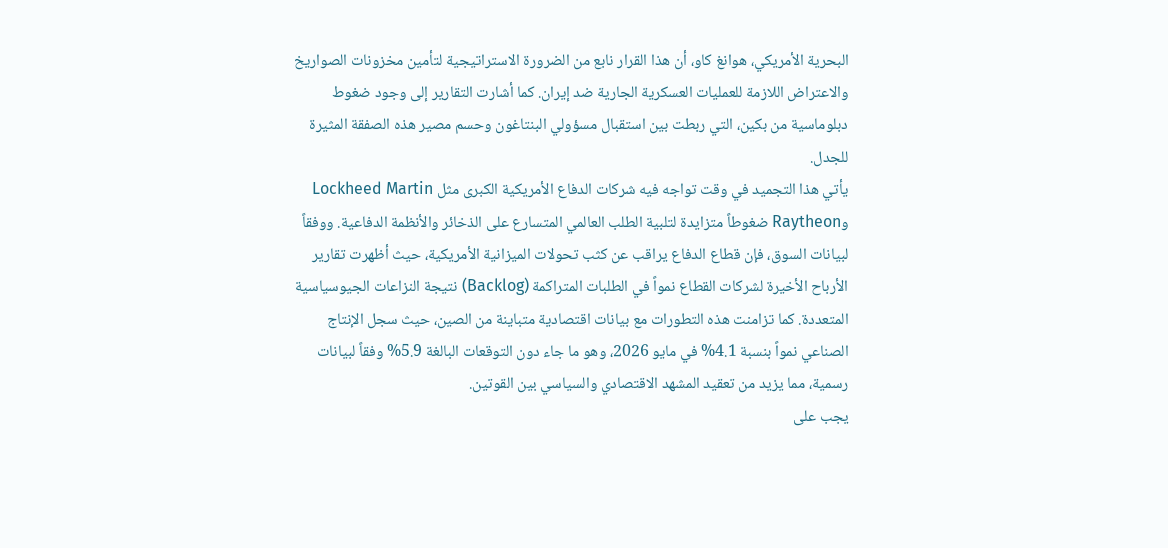البحرية الأمريكي، هوانغ كاو، أن هذا القرار نابع من الضرورة الاستراتيجية لتأمين مخزونات الصواريخ والاعتراض اللازمة للعمليات العسكرية الجارية ضد إيران. كما أشارت التقارير إلى وجود ضغوط دبلوماسية من بكين، التي ربطت بين استقبال مسؤولي البنتاغون وحسم مصير هذه الصفقة المثيرة للجدل.
يأتي هذا التجميد في وقت تواجه فيه شركات الدفاع الأمريكية الكبرى مثل Lockheed Martin وRaytheon ضغوطاً متزايدة لتلبية الطلب العالمي المتسارع على الذخائر والأنظمة الدفاعية. ووفقاً لبيانات السوق، فإن قطاع الدفاع يراقب عن كثب تحولات الميزانية الأمريكية، حيث أظهرت تقارير الأرباح الأخيرة لشركات القطاع نمواً في الطلبات المتراكمة (Backlog) نتيجة النزاعات الجيوسياسية المتعددة. كما تزامنت هذه التطورات مع بيانات اقتصادية متباينة من الصين، حيث سجل الإنتاج الصناعي نمواً بنسبة 4.1% في مايو 2026، وهو ما جاء دون التوقعات البالغة 5.9% وفقاً لبيانات رسمية، مما يزيد من تعقيد المشهد الاقتصادي والسياسي بين القوتين.
يجب على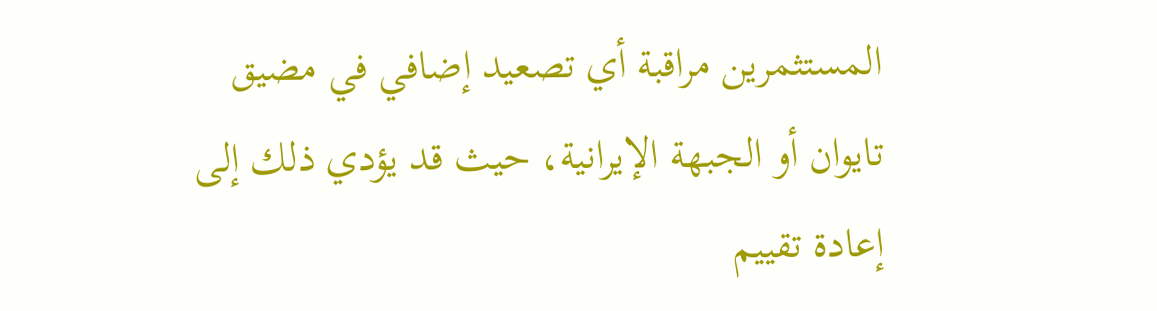المستثمرين مراقبة أي تصعيد إضافي في مضيق تايوان أو الجبهة الإيرانية، حيث قد يؤدي ذلك إلى إعادة تقييم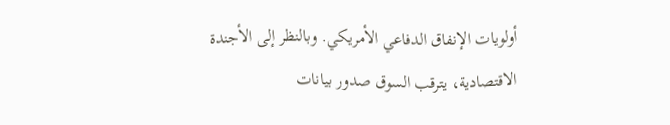أولويات الإنفاق الدفاعي الأمريكي. وبالنظر إلى الأجندة الاقتصادية، يترقب السوق صدور بيانات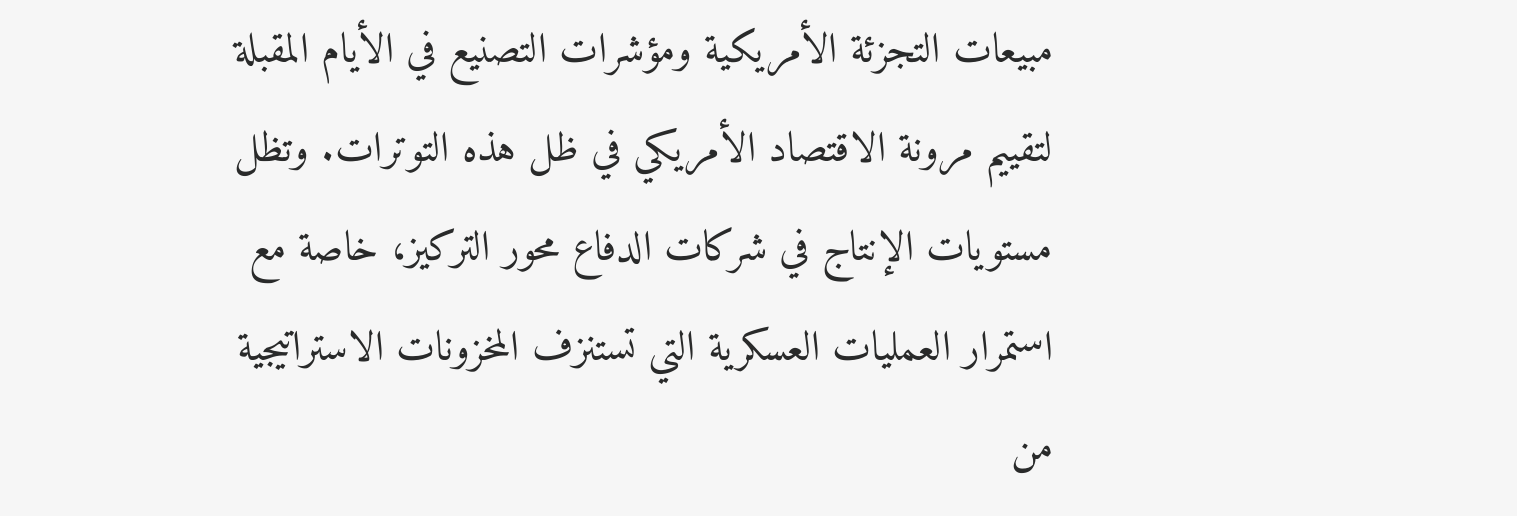مبيعات التجزئة الأمريكية ومؤشرات التصنيع في الأيام المقبلة لتقييم مرونة الاقتصاد الأمريكي في ظل هذه التوترات. وتظل مستويات الإنتاج في شركات الدفاع محور التركيز، خاصة مع استمرار العمليات العسكرية التي تستنزف المخزونات الاستراتيجية من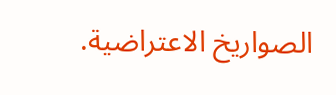الصواريخ الاعتراضية.